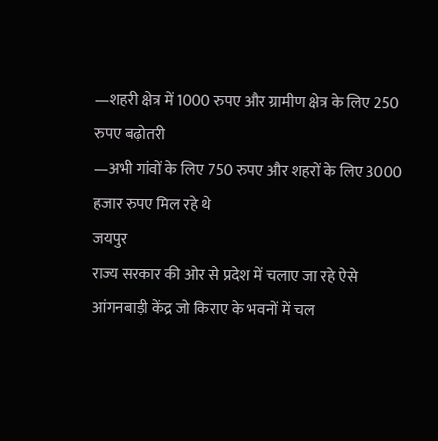—शहरी क्षेत्र में 1000 रुपए और ग्रामीण क्षेत्र के लिए 250 रुपए बढ़ोतरी
—अभी गांवों के लिए 750 रुपए और शहरों के लिए 3000 हजार रुपए मिल रहे थे
जयपुर
राज्य सरकार की ओर से प्रदेश में चलाए जा रहे ऐसे आंगनबाड़ी केंद्र जो किराए के भवनों में चल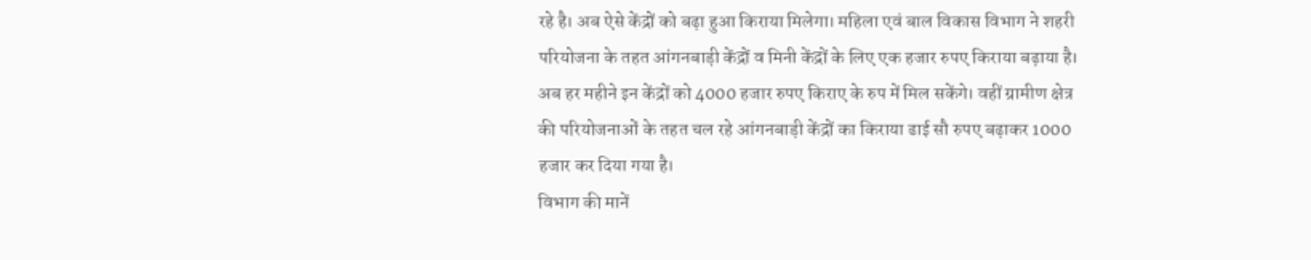रहे है। अब ऐसे केंद्रों को बढ़ा हुआ किराया मिलेगा। महिला एवं बाल विकास विभाग ने शहरी परियोजना के तहत आंगनबाड़ी केंद्रों व मिनी केंद्रों के लिए एक हजार रुपए किराया बढ़ाया है। अब हर महीने इन केंद्रों को 4000 हजार रुपए किराए के रुप में मिल सकेंगे। वहीं ग्रामीण क्षेत्र की परियोजनाओं के तहत चल रहे आंगनबाड़ी केंद्रों का किराया ढाई सौ रुपए बढ़ाकर 1000 हजार कर दिया गया है।
विभाग की मानें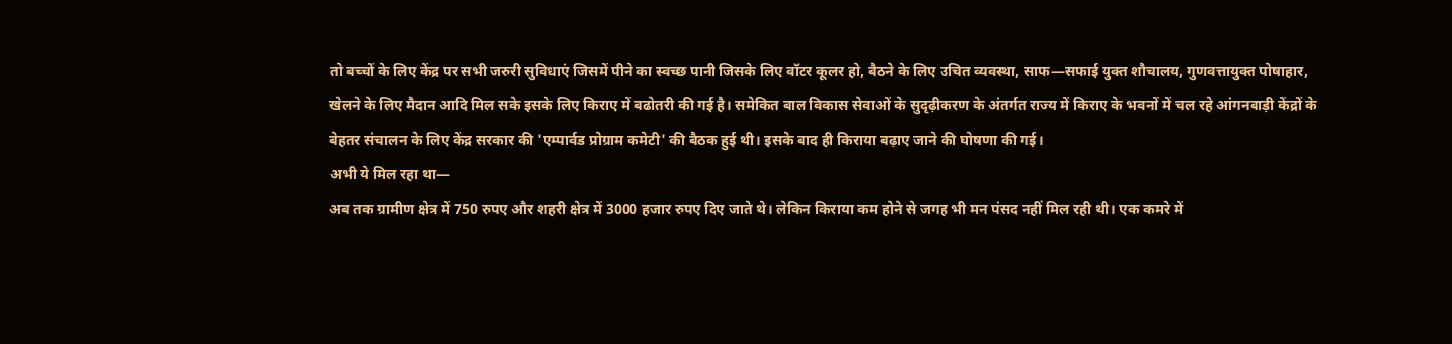तो बच्चों के लिए केंद्र पर सभी जरुरी सुविधाएं जिसमें पीने का स्वच्छ पानी जिसके लिए वॉटर कूलर हो, बैठने के लिए उचित व्यवस्था, साफ—सफाई युक्त शौचालय, गुणवत्तायुक्त पोषाहार, खेलने के लिए मैदान आदि मिल सके इसके लिए किराए में बढोतरी की गई है। समेकित बाल विकास सेवाओं के सुदृढ़ीकरण के अंतर्गत राज्य में किराए के भवनों में चल रहे आंगनबाड़ी केंद्रों के बेहतर संचालन के लिए केंद्र सरकार की 'एम्पार्वड प्रोग्राम कमेटी' की बैठक हुई थी। इसके बाद ही किराया बढ़ाए जाने की घोषणा की गई।
अभी ये मिल रहा था—
अब तक ग्रामीण क्षेत्र में 750 रुपए और शहरी क्षेत्र में 3000 हजार रुपए दिए जाते थे। लेकिन किराया कम होने से जगह भी मन पंसद नहीं मिल रही थी। एक कमरे में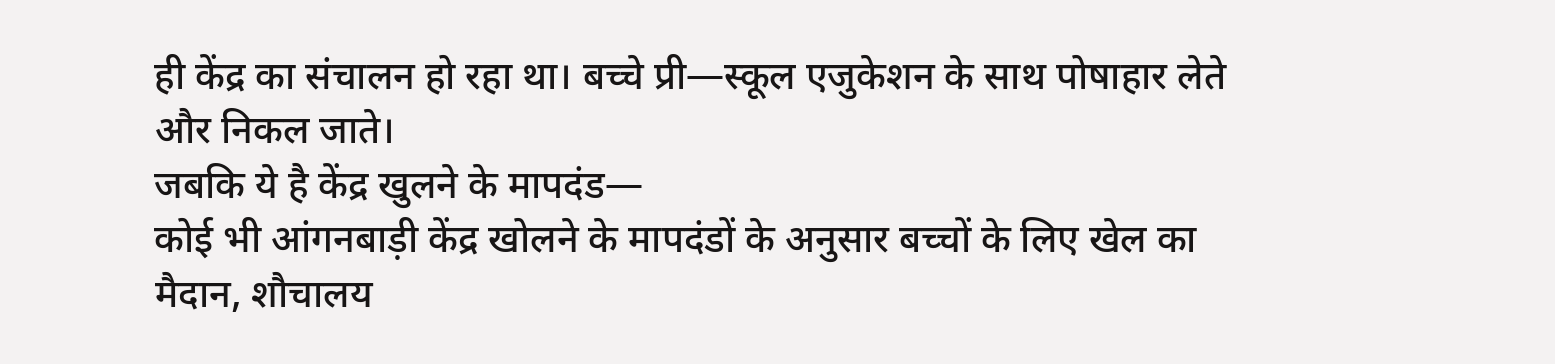ही केंद्र का संचालन हो रहा था। बच्चे प्री—स्कूल एजुकेशन के साथ पोषाहार लेते और निकल जाते।
जबकि ये है केंद्र खुलने के मापदंड—
कोई भी आंगनबाड़ी केंद्र खोलने के मापदंडों के अनुसार बच्चों के लिए खेल का मैदान, शौचालय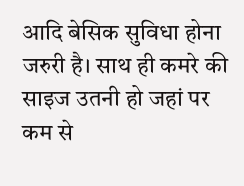आदि बेसिक सुविधा होना जरुरी है। साथ ही कमरे की साइज उतनी हो जहां पर कम से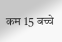कम 15 बच्चे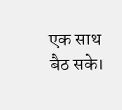एक साथ बैठ सके।